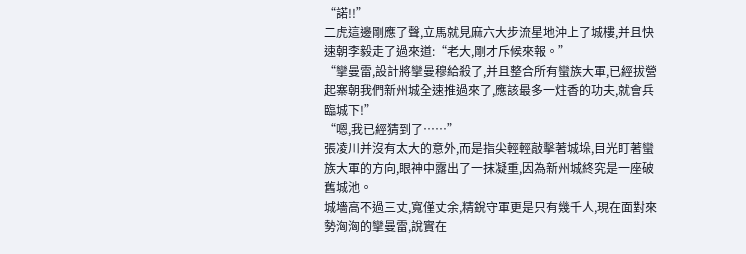“諾!!”
二虎這邊剛應了聲,立馬就見麻六大步流星地沖上了城樓,并且快速朝李毅走了過來道:“老大,剛才斥候來報。”
“攣曼雷,設計將攣曼穆給殺了,并且整合所有蠻族大軍,已經拔營起寨朝我們新州城全速推過來了,應該最多一炷香的功夫,就會兵臨城下!”
“嗯,我已經猜到了……”
張凌川并沒有太大的意外,而是指尖輕輕敲擊著城垛,目光盯著蠻族大軍的方向,眼神中露出了一抹凝重,因為新州城終究是一座破舊城池。
城墻高不過三丈,寬僅丈余,精銳守軍更是只有幾千人,現在面對來勢洶洶的攣曼雷,說實在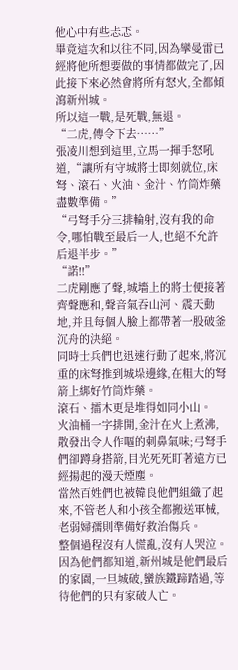他心中有些忐忑。
畢竟這次和以往不同,因為攣曼雷已經將他所想要做的事情都做完了,因此接下來必然會將所有怒火,全都傾瀉新州城。
所以這一戰,是死戰,無退。
“二虎,傳令下去……”
張凌川想到這里,立馬一揮手怒吼道,“讓所有守城將士即刻就位,床弩、滾石、火油、金汁、竹筒炸藥盡數準備。”
“弓弩手分三排輪射,沒有我的命令,哪怕戰至最后一人,也絕不允許后退半步。”
“諾!!”
二虎剛應了聲,城墻上的將士便接著齊聲應和,聲音氣吞山河、震天動地,并且每個人臉上都帶著一股破釜沉舟的決絕。
同時士兵們也迅速行動了起來,將沉重的床弩推到城垛邊緣,在粗大的弩箭上綁好竹筒炸藥。
滾石、擂木更是堆得如同小山。
火油桶一字排開,金汁在火上煮沸,散發出令人作嘔的刺鼻氣味;弓弩手們卻蹲身搭箭,目光死死盯著遠方已經揚起的漫天煙塵。
當然百姓們也被韓良他們組織了起來,不管老人和小孩全都搬送軍械,老弱婦孺則準備好救治傷兵。
整個過程沒有人慌亂,沒有人哭泣。
因為他們都知道,新州城是他們最后的家園,一旦城破,蠻族鐵蹄踏過,等待他們的只有家破人亡。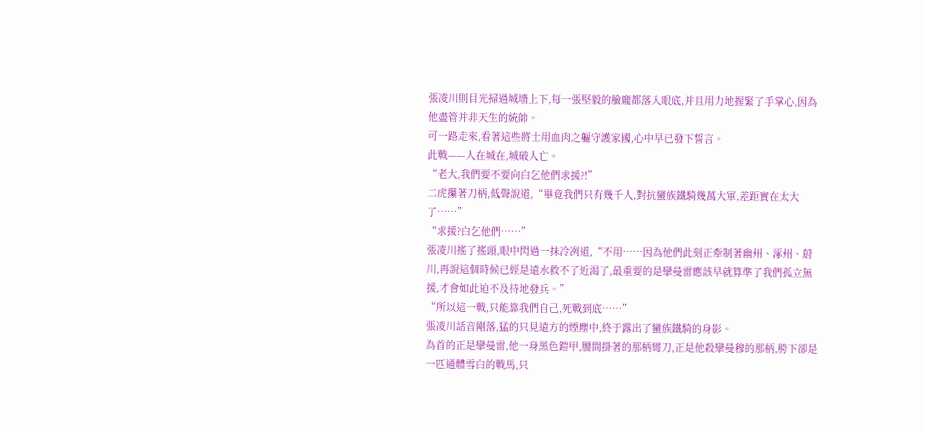張凌川則目光掃過城墻上下,每一張堅毅的臉龐都落入眼底,并且用力地握緊了手掌心,因為他盡管并非天生的統帥。
可一路走來,看著這些將士用血肉之軀守護家國,心中早已發下誓言。
此戰——人在城在,城破人亡。
“老大,我們要不要向白乞他們求援?!”
二虎攥著刀柄,低聲說道,“畢竟我們只有幾千人,對抗蠻族鐵騎幾萬大軍,差距實在太大了……”
“求援?白乞他們……”
張凌川搖了搖頭,眼中閃過一抹冷冽道,“不用……因為他們此刻正牽制著幽州、涿州、蔚川,再說這個時候已經是遠水救不了近渴了,最重要的是攣曼雷應該早就算準了我們孤立無援,才會如此迫不及待地發兵。”
“所以這一戰,只能靠我們自己,死戰到底……”
張凌川話音剛落,猛的只見遠方的煙塵中,終于露出了蠻族鐵騎的身影。
為首的正是攣曼雷,他一身黑色鎧甲,腰間掛著的那柄彎刀,正是他殺攣曼穆的那柄,胯下卻是一匹通體雪白的戰馬,只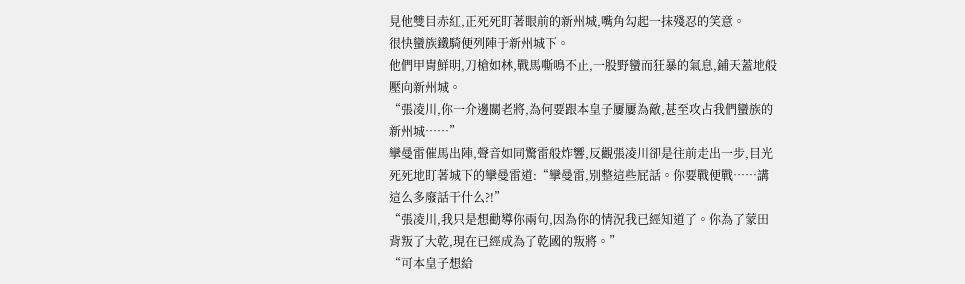見他雙目赤紅,正死死盯著眼前的新州城,嘴角勾起一抹殘忍的笑意。
很快蠻族鐵騎便列陣于新州城下。
他們甲胄鮮明,刀槍如林,戰馬嘶鳴不止,一股野蠻而狂暴的氣息,鋪天蓋地般壓向新州城。
“張凌川,你一介邊關老將,為何要跟本皇子屢屢為敵,甚至攻占我們蠻族的新州城……”
攣曼雷催馬出陣,聲音如同驚雷般炸響,反觀張凌川卻是往前走出一步,目光死死地盯著城下的攣曼雷道:“攣曼雷,別整這些屁話。你要戰便戰……講這么多廢話干什么?!”
“張凌川,我只是想勸導你兩句,因為你的情況我已經知道了。你為了蒙田背叛了大乾,現在已經成為了乾國的叛將。”
“可本皇子想給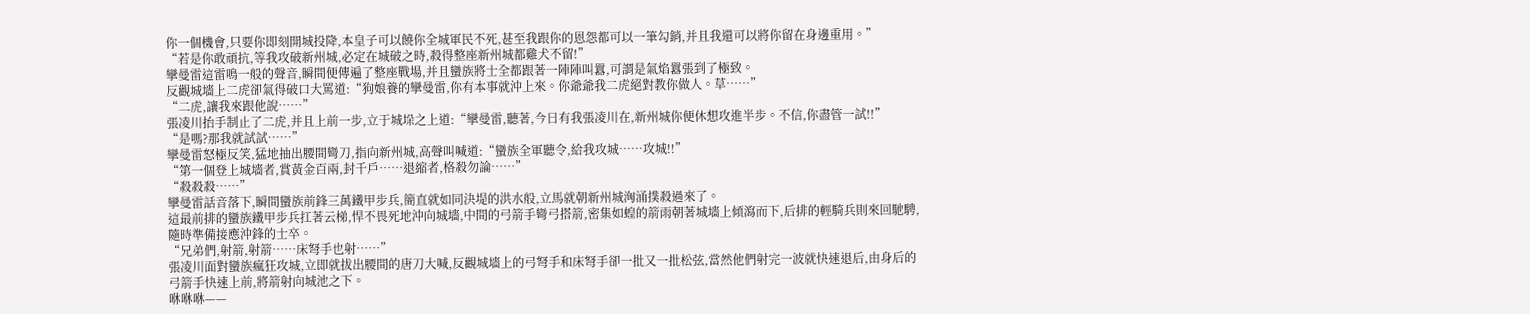你一個機會,只要你即刻開城投降,本皇子可以饒你全城軍民不死,甚至我跟你的恩怨都可以一筆勾銷,并且我還可以將你留在身邊重用。”
“若是你敢頑抗,等我攻破新州城,必定在城破之時,殺得整座新州城都雞犬不留!”
攣曼雷這雷鳴一般的聲音,瞬間便傳遍了整座戰場,并且蠻族將士全都跟著一陣陣叫囂,可謂是氣焰囂張到了極致。
反觀城墻上二虎卻氣得破口大罵道:“狗娘養的攣曼雷,你有本事就沖上來。你爺爺我二虎絕對教你做人。草……”
“二虎,讓我來跟他說……”
張凌川抬手制止了二虎,并且上前一步,立于城垛之上道:“攣曼雷,聽著,今日有我張凌川在,新州城你便休想攻進半步。不信,你盡管一試!!”
“是嗎?那我就試試……”
攣曼雷怒極反笑,猛地抽出腰間彎刀,指向新州城,高聲叫喊道:“蠻族全軍聽令,給我攻城……攻城!!”
“第一個登上城墻者,賞黃金百兩,封千戶……退縮者,格殺勿論……”
“殺殺殺……”
攣曼雷話音落下,瞬間蠻族前鋒三萬鐵甲步兵,簡直就如同決堤的洪水般,立馬就朝新州城洶涌撲殺過來了。
這最前排的蠻族鐵甲步兵扛著云梯,悍不畏死地沖向城墻,中間的弓箭手彎弓搭箭,密集如蝗的箭雨朝著城墻上傾瀉而下,后排的輕騎兵則來回馳騁,隨時準備接應沖鋒的士卒。
“兄弟們,射箭,射箭……床弩手也射……”
張凌川面對蠻族瘋狂攻城,立即就拔出腰間的唐刀大喊,反觀城墻上的弓弩手和床弩手卻一批又一批松弦,當然他們射完一波就快速退后,由身后的弓箭手快速上前,將箭射向城池之下。
咻咻咻——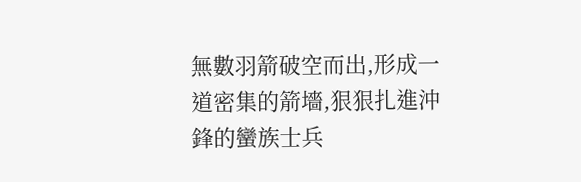無數羽箭破空而出,形成一道密集的箭墻,狠狠扎進沖鋒的蠻族士兵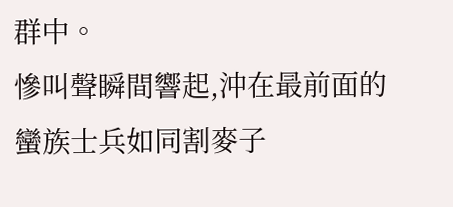群中。
慘叫聲瞬間響起,沖在最前面的蠻族士兵如同割麥子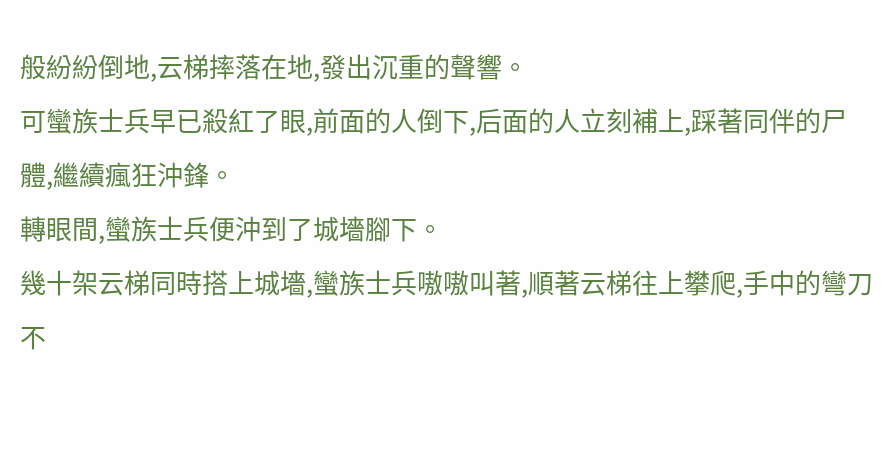般紛紛倒地,云梯摔落在地,發出沉重的聲響。
可蠻族士兵早已殺紅了眼,前面的人倒下,后面的人立刻補上,踩著同伴的尸體,繼續瘋狂沖鋒。
轉眼間,蠻族士兵便沖到了城墻腳下。
幾十架云梯同時搭上城墻,蠻族士兵嗷嗷叫著,順著云梯往上攀爬,手中的彎刀不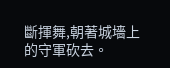斷揮舞,朝著城墻上的守軍砍去。